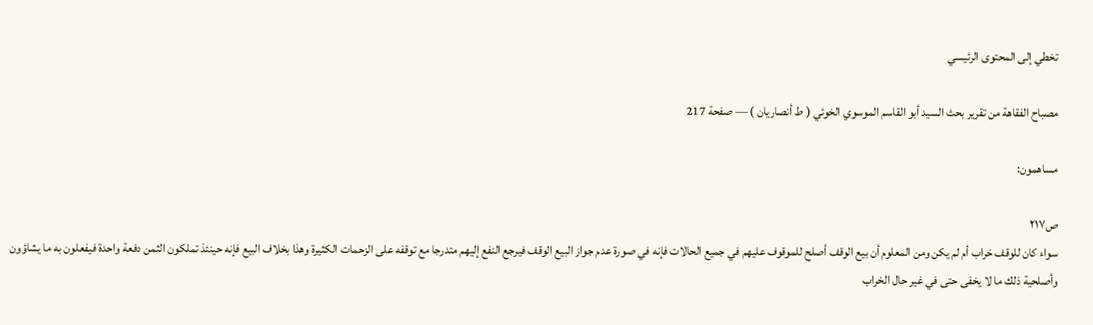تخطي إلى المحتوى الرئيسي

مصباح الفقاهة من تقرير بحث السيد أبو القاسم الموسوي الخوئي ( ط أنصاريان ) — صفحة 217

مساهمون:

ص٢١٧
سواء كان للوقف خراب أم لم يكن ومن المعلوم أن بيع الوقف أصلح للموقوف عليهم في جميع الحالات فإنه في صورة عدم جواز البيع الوقف فيرجع النفع إليهم متدرجا مع توقفه على الزحمات الكثيرة وهذا بخلاف البيع فإنه حينئذ تملكون الثمن دفعة واحدة فيفعلون به ما يشاؤون وأصلحية ذلك ما لا يخفى حتى في غير حال الخراب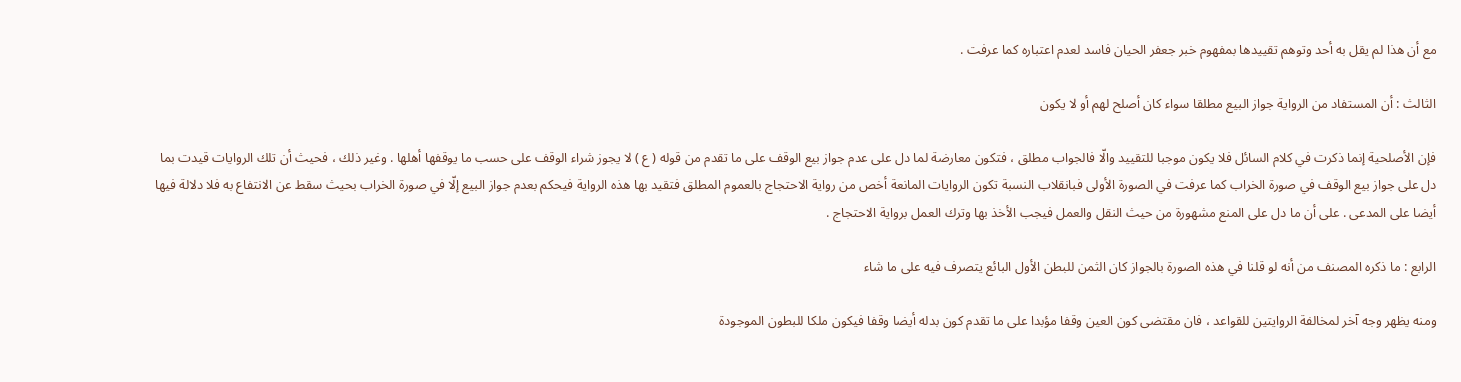مع أن هذا لم يقل به أحد وتوهم تقييدها بمفهوم خبر جعفر الحيان فاسد لعدم اعتباره كما عرفت .

الثالث : أن المستفاد من الرواية جواز البيع مطلقا سواء كان أصلح لهم أو لا يكون

فإن الأصلحية إنما ذكرت في كلام السائل فلا يكون موجبا للتقييد والّا فالجواب مطلق ، فتكون معارضة لما دل على عدم جواز بيع الوقف على ما تقدم من قوله ( ع ) لا يجوز شراء الوقف على حسب ما يوقفها أهلها . وغير ذلك ، فحيث أن تلك الروايات قيدت بما دل على جواز بيع الوقف في صورة الخراب كما عرفت في الصورة الأولى فبانقلاب النسبة تكون الروايات المانعة أخص من رواية الاحتجاج بالعموم المطلق فتقيد بها هذه الرواية فيحكم بعدم جواز البيع إلّا في صورة الخراب بحيث سقط عن الانتفاع به فلا دلالة فيها أيضا على المدعى . على أن ما دل على المنع مشهورة من حيث النقل والعمل فيجب الأخذ بها وترك العمل برواية الاحتجاج .

الرابع : ما ذكره المصنف من أنه لو قلنا في هذه الصورة بالجواز كان الثمن للبطن الأول البائع يتصرف فيه على ما شاء

ومنه يظهر وجه آخر لمخالفة الروايتين للقواعد ، فان مقتضى كون العين وقفا مؤبدا على ما تقدم كون بدله أيضا وقفا فيكون ملكا للبطون الموجودة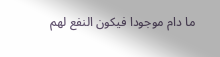ما دام موجودا فيكون النفع لهم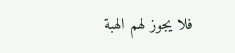فلا يجوز لهم الهبة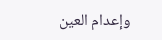وإعدام العين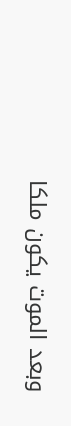وبعد الموت يكون ملكا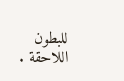للبطون اللاحقة .